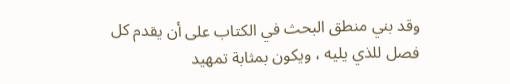وقد بني منطق البحث في الكتاب على أن يقدم كل فصل للذي يليه ، ويكون بمثابة تمهيد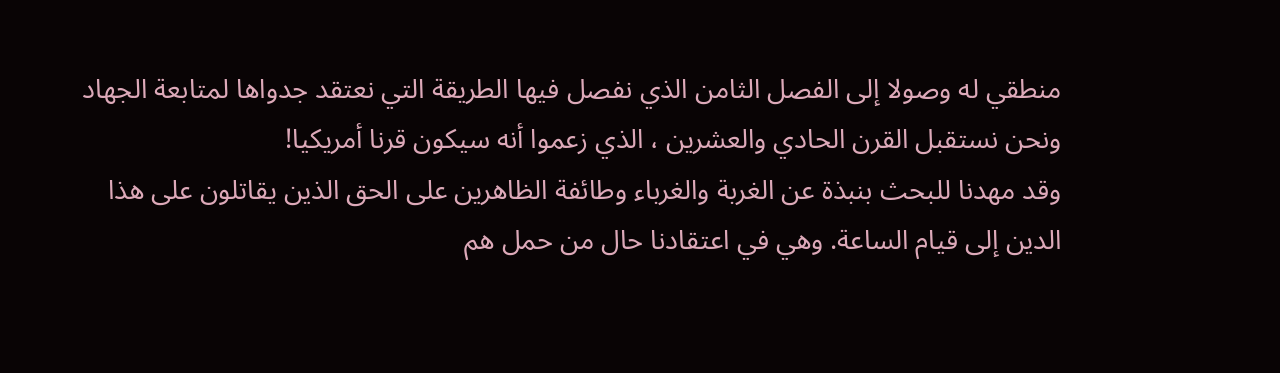منطقي له وصولا إلى الفصل الثامن الذي نفصل فيها الطريقة التي نعتقد جدواها لمتابعة الجهاد ونحن نستقبل القرن الحادي والعشرين ، الذي زعموا أنه سيكون قرنا أمريكيا!
وقد مهدنا للبحث بنبذة عن الغربة والغرباء وطائفة الظاهرين على الحق الذين يقاتلون على هذا الدين إلى قيام الساعة. وهي في اعتقادنا حال من حمل هم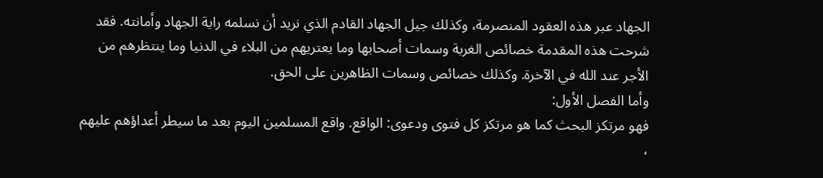الجهاد عبر هذه العقود المنصرمة، وكذلك جيل الجهاد القادم الذي نريد أن نسلمه راية الجهاد وأمانته. فقد شرحت هذه المقدمة خصائص الغربة وسمات أصحابها وما يعتريهم من البلاء في الدنيا وما ينتظرهم من الأجر عند الله في الآخرة. وكذلك خصائص وسمات الظاهرين على الحق.
وأما الفصل الأول:
فهو مرتكز البحث كما هو مرتكز كل فتوى ودعوى: الواقع. واقع المسلمين اليوم بعد ما سيطر أعداؤهم عليهم ،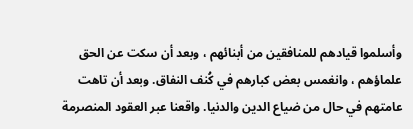وأسلموا قيادهم للمنافقين من أبنائهم ، وبعد أن سكت عن الحق علماؤهم ، وانغمس بعض كبارهم في كُنف النفاق. وبعد أن تاهت عامتهم في حال من ضياع الدين والدنيا. واقعنا عبر العقود المنصرمة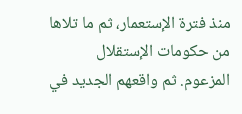منذ فترة الإستعمار، ثم ما تلاها من حكومات الإستقلال المزعوم. ثم واقعهم الجديد في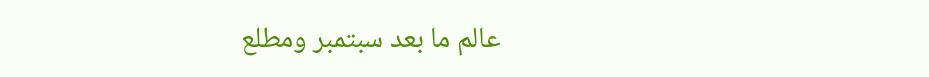عالم ما بعد سبتمبر ومطلع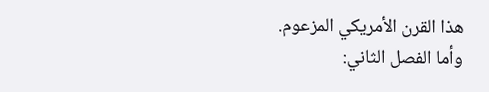هذا القرن الأمريكي المزعوم.
وأما الفصل الثاني: